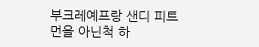부크레예프랑 샌디 피트먼을 아닌척 하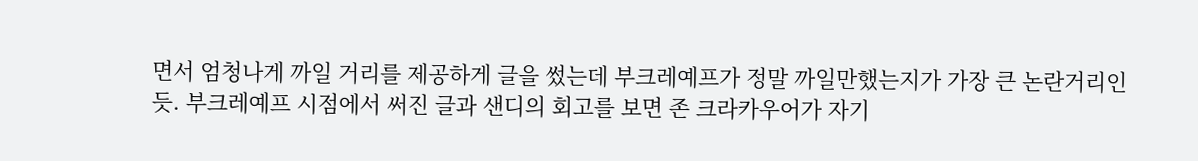면서 엄청나게 까일 거리를 제공하게 글을 썼는데 부크레예프가 정말 까일만했는지가 가장 큰 논란거리인듯. 부크레예프 시점에서 써진 글과 샌디의 회고를 보면 존 크라카우어가 자기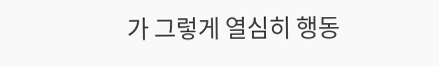가 그렇게 열심히 행동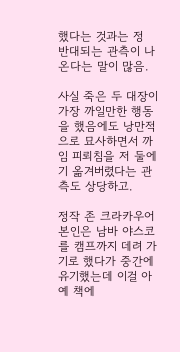했다는 것과는 정 반대되는 관측이 나온다는 말이 많음.

사실 죽은 두 대장이 가장 까일만한 행동을 했음에도 낭만적으로 묘사하면서 까임 피뢰침을 저 둘에기 옮겨버렸다는 관측도 상당하고.

정작 존 크라카우어 본인은 남바 야스코를 캠프까지 데려 가기로 했다가 중간에 유기했는데 이걸 아예 책에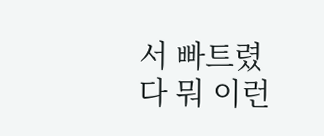서 빠트렸다 뭐 이런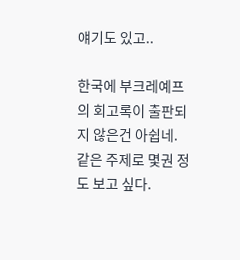얘기도 있고..

한국에 부크레예프의 회고록이 출판되지 않은건 아쉽네. 같은 주제로 몇권 정도 보고 싶다.